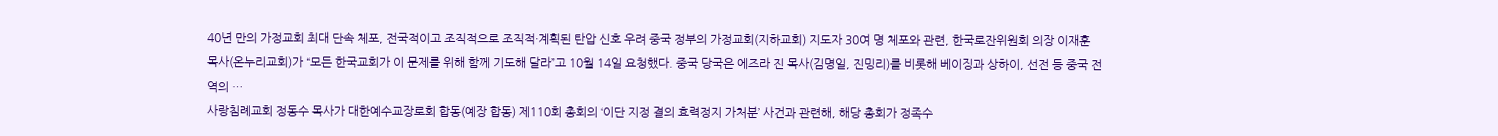40년 만의 가정교회 최대 단속 체포, 전국적이고 조직적으로 조직적·계획된 탄압 신호 우려 중국 정부의 가정교회(지하교회) 지도자 30여 명 체포와 관련, 한국로잔위원회 의장 이재훈 목사(온누리교회)가 “모든 한국교회가 이 문제를 위해 함께 기도해 달라”고 10월 14일 요청했다. 중국 당국은 에즈라 진 목사(김명일, 진밍리)를 비롯해 베이징과 상하이, 선전 등 중국 전역의 …
사랑침례교회 정동수 목사가 대한예수교장로회 합동(예장 합동) 제110회 총회의 ‘이단 지정 결의 효력정지 가처분’ 사건과 관련해, 해당 총회가 정족수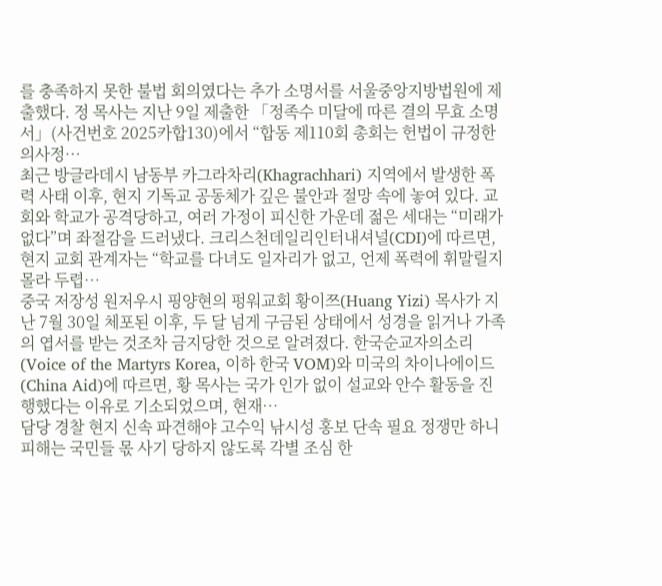를 충족하지 못한 불법 회의였다는 추가 소명서를 서울중앙지방법원에 제출했다. 정 목사는 지난 9일 제출한 「정족수 미달에 따른 결의 무효 소명서」(사건번호 2025카합130)에서 “합동 제110회 총회는 헌법이 규정한 의사정…
최근 방글라데시 남동부 카그라차리(Khagrachhari) 지역에서 발생한 폭력 사태 이후, 현지 기독교 공동체가 깊은 불안과 절망 속에 놓여 있다. 교회와 학교가 공격당하고, 여러 가정이 피신한 가운데 젊은 세대는 “미래가 없다”며 좌절감을 드러냈다. 크리스천데일리인터내셔널(CDI)에 따르면, 현지 교회 관계자는 “학교를 다녀도 일자리가 없고, 언제 폭력에 휘말릴지 몰라 두렵…
중국 저장성 원저우시 핑양현의 펑워교회 황이쯔(Huang Yizi) 목사가 지난 7월 30일 체포된 이후, 두 달 넘게 구금된 상태에서 성경을 읽거나 가족의 엽서를 받는 것조차 금지당한 것으로 알려졌다. 한국순교자의소리(Voice of the Martyrs Korea, 이하 한국 VOM)와 미국의 차이나에이드(China Aid)에 따르면, 황 목사는 국가 인가 없이 설교와 안수 활동을 진행했다는 이유로 기소되었으며, 현재…
담당 경찰 현지 신속 파견해야 고수익 낚시성 홍보 단속 필요 정쟁만 하니 피해는 국민들 몫 사기 당하지 않도록 각별 조심 한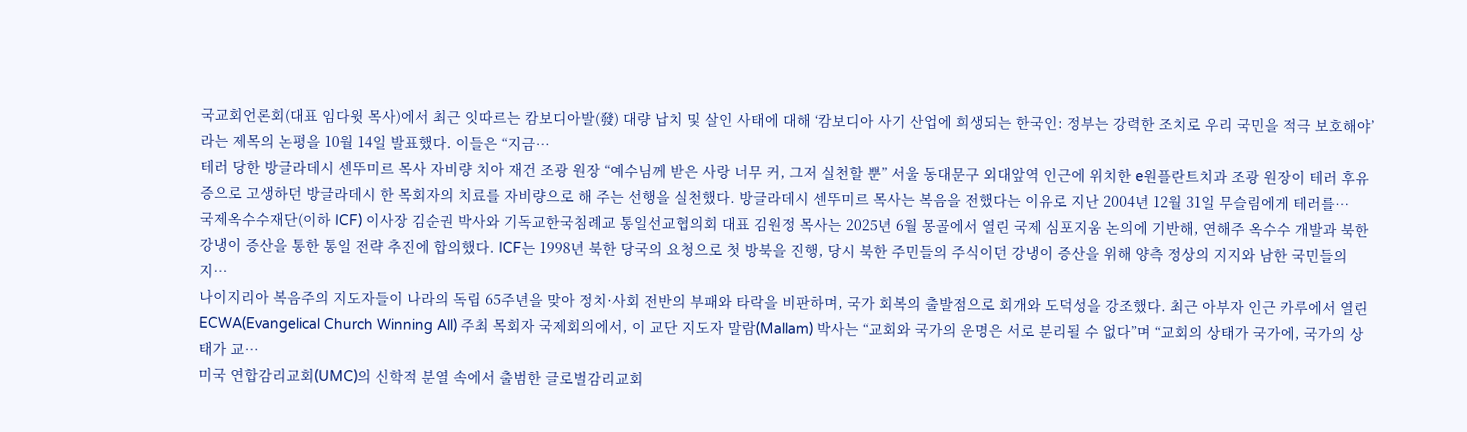국교회언론회(대표 임다윗 목사)에서 최근 잇따르는 캄보디아발(發) 대량 납치 및 살인 사태에 대해 ‘캄보디아 사기 산업에 희생되는 한국인: 정부는 강력한 조치로 우리 국민을 적극 보호해야’라는 제목의 논평을 10월 14일 발표했다. 이들은 “지금…
테러 당한 방글라데시 센뚜미르 목사 자비량 치아 재건 조광 원장 “예수님께 받은 사랑 너무 커, 그저 실천할 뿐” 서울 동대문구 외대앞역 인근에 위치한 e원플란트치과 조광 원장이 테러 후유증으로 고생하던 방글라데시 한 목회자의 치료를 자비량으로 해 주는 선행을 실천했다. 방글라데시 센뚜미르 목사는 복음을 전했다는 이유로 지난 2004년 12월 31일 무슬림에게 테러를…
국제옥수수재단(이하 ICF) 이사장 김순권 박사와 기독교한국침례교 통일선교협의회 대표 김원정 목사는 2025년 6월 몽골에서 열린 국제 심포지움 논의에 기반해, 연해주 옥수수 개발과 북한 강냉이 증산을 통한 통일 전략 추진에 합의했다. ICF는 1998년 북한 당국의 요청으로 첫 방북을 진행, 당시 북한 주민들의 주식이던 강냉이 증산을 위해 양측 정상의 지지와 남한 국민들의 지…
나이지리아 복음주의 지도자들이 나라의 독립 65주년을 맞아 정치·사회 전반의 부패와 타락을 비판하며, 국가 회복의 출발점으로 회개와 도덕성을 강조했다. 최근 아부자 인근 카루에서 열린 ECWA(Evangelical Church Winning All) 주최 목회자 국제회의에서, 이 교단 지도자 말람(Mallam) 박사는 “교회와 국가의 운명은 서로 분리될 수 없다”며 “교회의 상태가 국가에, 국가의 상태가 교…
미국 연합감리교회(UMC)의 신학적 분열 속에서 출범한 글로벌감리교회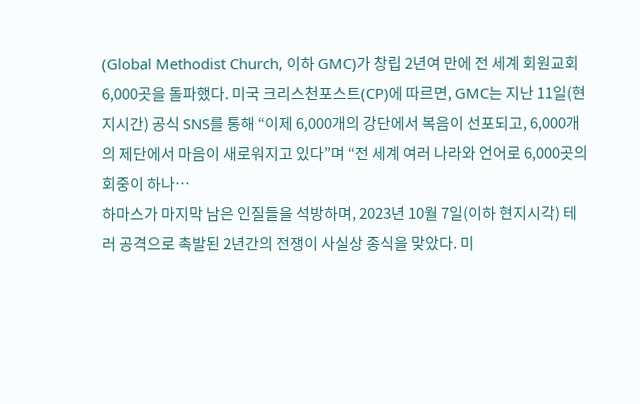(Global Methodist Church, 이하 GMC)가 창립 2년여 만에 전 세계 회원교회 6,000곳을 돌파했다. 미국 크리스천포스트(CP)에 따르면, GMC는 지난 11일(현지시간) 공식 SNS를 통해 “이제 6,000개의 강단에서 복음이 선포되고, 6,000개의 제단에서 마음이 새로워지고 있다”며 “전 세계 여러 나라와 언어로 6,000곳의 회중이 하나…
하마스가 마지막 남은 인질들을 석방하며, 2023년 10월 7일(이하 현지시각) 테러 공격으로 촉발된 2년간의 전쟁이 사실상 종식을 맞았다. 미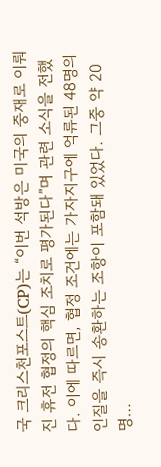국 크리스천포스트(CP)는 “이번 석방은 미국의 중재로 이뤄진 휴전 협정의 핵심 조치로 평가된다”며 관련 소식을 전했다. 이에 따르면, 협정 조건에는 가자지구에 억류된 48명의 인질을 즉시 송환하는 조항이 포함돼 있었다. 그중 약 20명…